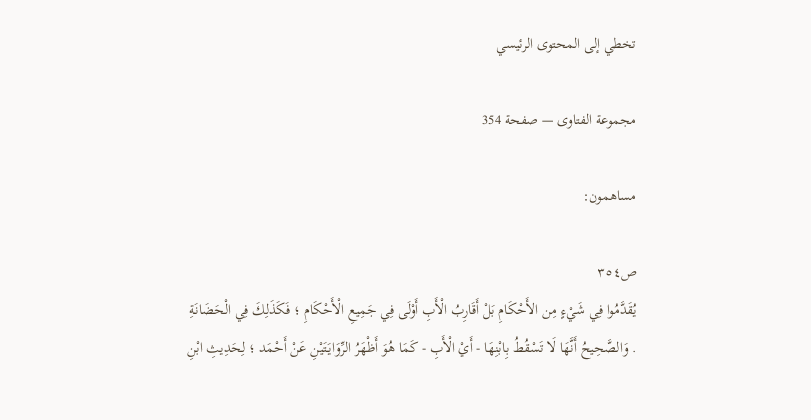تخطي إلى المحتوى الرئيسي

مجموعة الفتاوى — صفحة 354

مساهمون:

ص٣٥٤
يُقَدَّمُوا فِي شَيْءٍ مِن الأَحْكَامِ بَلْ أَقَارِبُ الْأَبِ أَوْلَى فِي جَمِيعِ الْأَحْكَامِ ؛ فَكَذَلِكَ فِي الْحَضَانَةِ . وَالصَّحِيحُ أَنَّهَا لَا تَسْقُطُ بِابْنِهَا - أَيْ الْأَبِ - كَمَا هُوَ أَظْهَرُ الرِّوَايَتَيْنِ عَنْ أَحْمَد ؛ لِحَدِيثِ ابْنِ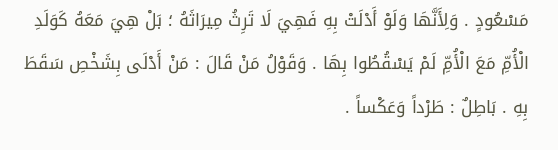مَسْعُودٍ . وَلِأَنَّهَا وَلَوْ أَدْلَتْ بِهِ فَهِيَ لَا تَرِثُ مِيرَاثَهُ ؛ بَلْ هِيَ مَعَهُ كَوَلَدِ الْأُمِّ مَعَ الْأُمِّ لَمْ يَسْقُطُوا بِهَا . وَقَوْلُ مَنْ قَالَ : مَنْ أَدْلَى بِشَخْصِ سَقَطَ بِهِ . بَاطِلٌ : طَرْداً وَعَكْساً .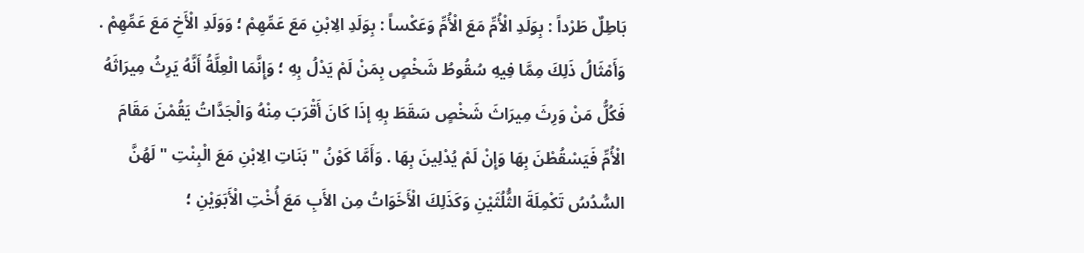بَاطِلٌ طَرْداً : بِوَلَدِ الْأُمِّ مَعَ الْأُمِّ وَعَكْساً : بِوَلَدِ الِابْنِ مَعَ عَمِّهِمْ ؛ وَوَلَدِ الْأَخِ مَعَ عَمِّهِمْ . وَأَمْثَالُ ذَلِكَ مِمَّا فِيهِ سُقُوطُ شَخْصٍ بِمَنْ لَمْ يَدْلُ بِهِ ؛ وَإِنَّمَا الْعِلَّةُ أَنَّهُ يَرِثُ مِيرَاثَهُ فَكُلُّ مَنْ وَرِثَ مِيرَاثَ شَخْصٍ سَقَطَ بِهِ إذَا كَانَ أَقْرَبَ مِنْهُ وَالْجَدَّاتُ يَقُمْنَ مَقَامَ الْأُمِّ فَيَسْقُطْنَ بِهَا وَإِنْ لَمْ يُدْلِينَ بِهَا . وَأَمَّا كَوْنُ " بَنَاتِ الِابْنِ مَعَ الْبِنْتِ " لَهُنَّ السُّدُسُ تَكْمِلَةَ الثُّلُثَيْنِ وَكَذَلِكَ الْأَخَوَاتُ مِن الأَبِ مَعَ أُخْتِ الْأَبَوَيْنِ ؛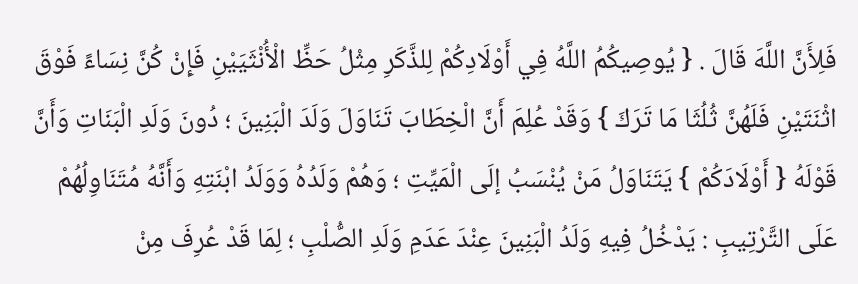فَلِأَنَّ اللَّهَ قَالَ . { يُوصِيكُمُ اللَّهُ فِي أَوْلَادِكُمْ لِلذَّكَرِ مِثْلُ حَظِّ الْأُنْثَيَيْنِ فَإِنْ كُنَّ نِسَاءً فَوْقَ اثْنَتَيْنِ فَلَهُنَّ ثُلُثَا مَا تَرَكَ } وَقَدْ عُلِمَ أَنَّ الْخِطَابَ تَنَاوَلَ وَلَدَ الْبَنِينَ ؛ دُونَ وَلَدِ الْبَنَاتِ وَأَنَّ قَوْلَهُ { أَوْلَادَكُمْ } يَتَنَاوَلُ مَنْ يُنْسَبُ إلَى الْمَيِّتِ ؛ وَهُمْ وَلَدُهُ وَوَلَدُ ابْنَتِهِ وَأَنَّهُ مُتَنَاوِلُهُمْ عَلَى التَّرْتِيبِ : يَدْخُلُ فِيهِ وَلَدُ الْبَنِينَ عِنْدَ عَدَمِ وَلَدِ الصُّلْبِ ؛ لِمَا قَدْ عُرِفَ مِنْ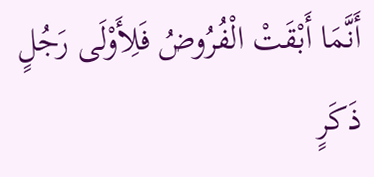أَنَّمَا أَبْقَتْ الْفُرُوضُ فَلِأَوْلَى رَجُلٍ ذَكَرٍ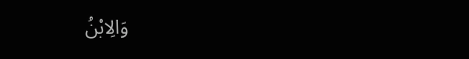وَالِابْنُ